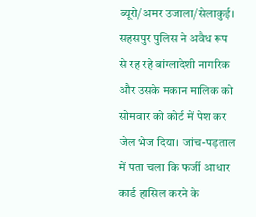ब्यूरो/अमर उजाला/सेलाकुई।
सहसपुर पुलिस ने अवैध रूप से रह रहे बांग्लादेशी नागरिक और उसके मकान मालिक को सोमवार को कोर्ट में पेश कर जेल भेज दिया। जांच-पड़ताल में पता चला कि फर्जी आधार कार्ड हासिल करने के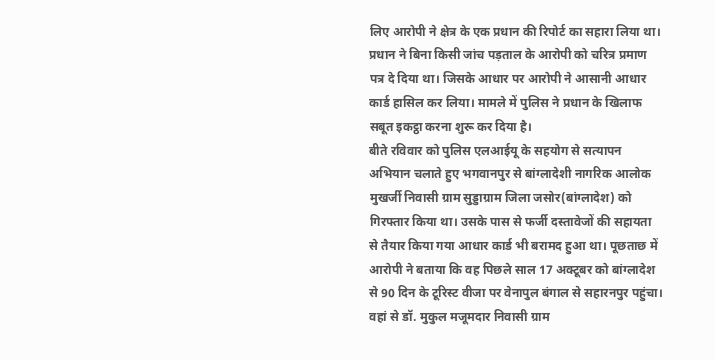लिए आरोपी ने क्षेत्र के एक प्रधान की रिपोर्ट का सहारा लिया था। प्रधान ने बिना किसी जांच पड़ताल के आरोपी को चरित्र प्रमाण पत्र दे दिया था। जिसके आधार पर आरोपी ने आसानी आधार कार्ड हासिल कर लिया। मामले में पुलिस ने प्रधान के खिलाफ सबूत इकट्ठा करना शुरू कर दिया है।
बीते रविवार को पुलिस एलआईयू के सहयोग से सत्यापन अभियान चलाते हुए भगवानपुर से बांग्लादेशी नागरिक आलोक मुखर्जी निवासी ग्राम सुड्डाग्राम जिला जसोर(बांग्लादेश) को गिरफ्तार किया था। उसके पास से फर्जी दस्तावेजों की सहायता से तैयार किया गया आधार कार्ड भी बरामद हुआ था। पूछताछ में आरोपी ने बताया कि वह पिछले साल 17 अक्टूबर को बांग्लादेश से 90 दिन के टूरिस्ट वीजा पर वेनापुल बंगाल से सहारनपुर पहुंचा। वहां से डॉ. मुकुल मजूमदार निवासी ग्राम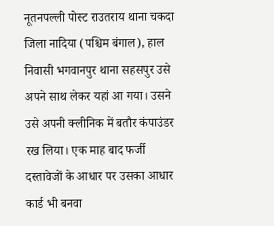नूतनपल्ली पोस्ट राउतराय थाना चकदा जिला नादिया (पश्चिम बंगाल), हाल निवासी भगवानपुर थाना सहसपुर उसे अपने साथ लेकर यहां आ गया। उसने उसे अपनी क्लीनिक में बतौर कंपाउंडर रख लिया। एक माह बाद फर्जी दस्तावेजों के आधार पर उसका आधार कार्ड भी बनवा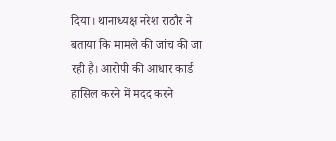दिया। थानाध्यक्ष नरेश राठौर ने बताया कि मामले की जांच की जा रही है। आरोपी की आधार कार्ड हासिल करने में मदद करने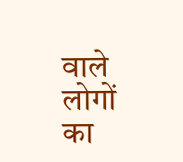वाले लोगों का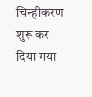चिन्हीकरण शुरू कर दिया गया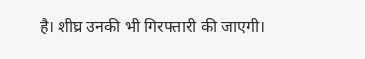है। शीघ्र उनकी भी गिरफ्तारी की जाएगी।